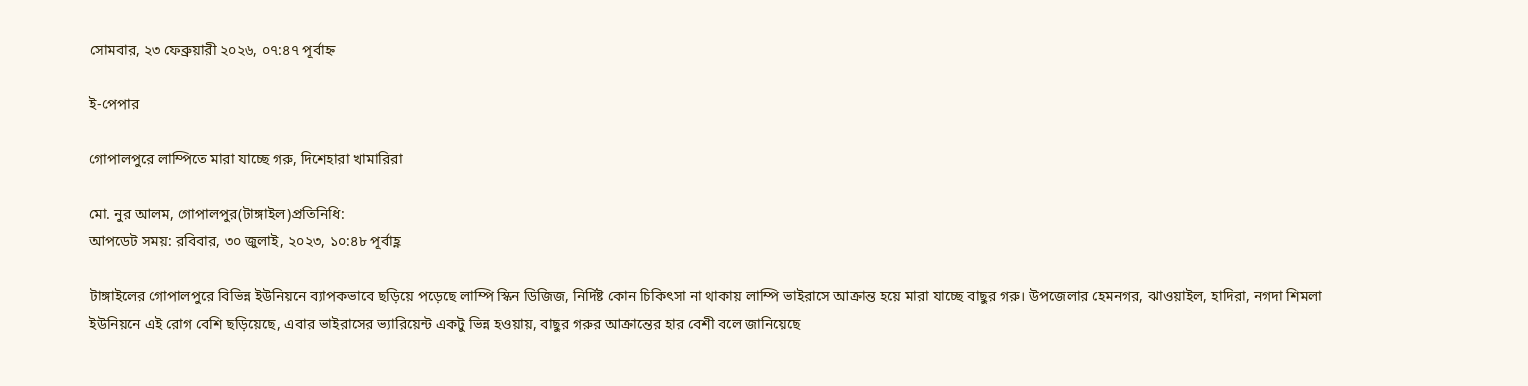সোমবার, ২৩ ফেব্রুয়ারী ২০২৬, ০৭:৪৭ পূর্বাহ্ন

ই-পেপার

গোপালপুরে লাম্পিতে মারা যাচ্ছে গরু, দিশেহারা খামারিরা

মো. নুর আলম, গোপালপুর(টাঙ্গাইল)প্রতিনিধি:
আপডেট সময়: রবিবার, ৩০ জুলাই, ২০২৩, ১০:৪৮ পূর্বাহ্ণ

টাঙ্গাইলের গোপালপুরে বিভিন্ন ইউনিয়নে ব্যাপকভাবে ছড়িয়ে পড়েছে লাম্পি স্কিন ডিজিজ, নির্দিষ্ট কোন চিকিৎসা না থাকায় লাম্পি ভাইরাসে আক্রান্ত হয়ে মারা যাচ্ছে বাছুর গরু। উপজেলার হেমনগর, ঝাওয়াইল, হাদিরা, নগদা শিমলা ইউনিয়নে এই রোগ বেশি ছড়িয়েছে, এবার ভাইরাসের ভ্যারিয়েন্ট একটু ভিন্ন হওয়ায়, বাছুর গরুর আক্রান্তের হার বেশী বলে জানিয়েছে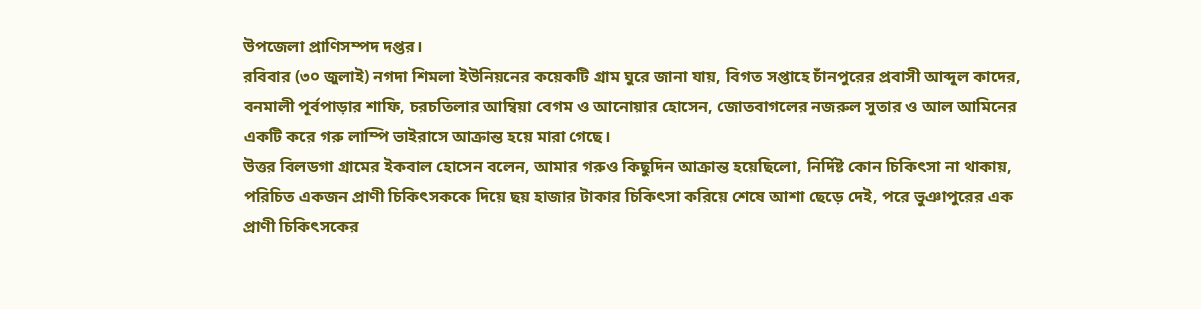উপজেলা প্রাণিসম্পদ দপ্তর।
রবিবার (৩০ জুলাই) নগদা শিমলা ইউনিয়নের কয়েকটি গ্রাম ঘুরে জানা যায়, বিগত সপ্তাহে চাঁনপুরের প্রবাসী আব্দুল কাদের, বনমালী পূর্বপাড়ার শাফি, চরচতিলার আম্বিয়া বেগম ও আনোয়ার হোসেন, জোতবাগলের নজরুল সুতার ও আল আমিনের একটি করে গরু লাম্পি ভাইরাসে আক্রান্ত হয়ে মারা গেছে।
উত্তর বিলডগা গ্রামের ইকবাল হোসেন বলেন, আমার গরুও কিছুদিন আক্রান্ত হয়েছিলো, নির্দিষ্ট কোন চিকিৎসা না থাকায়, পরিচিত একজন প্রাণী চিকিৎসককে দিয়ে ছয় হাজার টাকার চিকিৎসা করিয়ে শেষে আশা ছেড়ে দেই, পরে ভুঞাপুরের এক প্রাণী চিকিৎসকের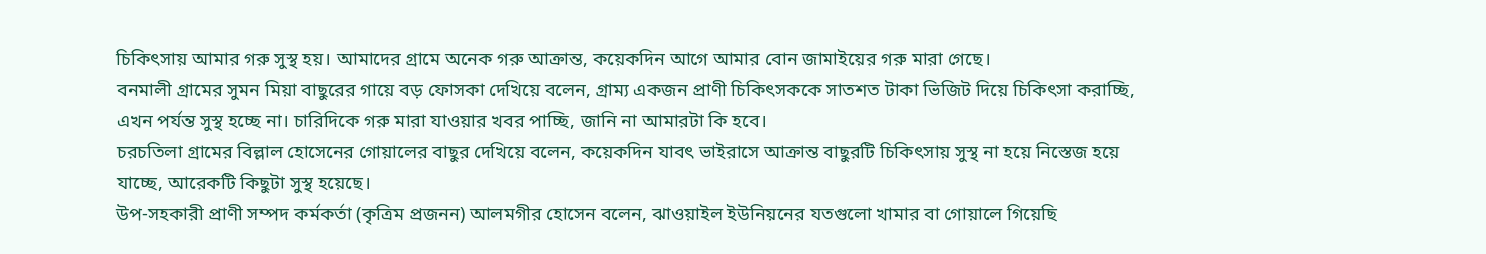চিকিৎসায় আমার গরু সুস্থ হয়। আমাদের গ্রামে অনেক গরু আক্রান্ত, কয়েকদিন আগে আমার বোন জামাইয়ের গরু মারা গেছে।
বনমালী গ্রামের সুমন মিয়া বাছুরের গায়ে বড় ফোসকা দেখিয়ে বলেন, গ্রাম্য একজন প্রাণী চিকিৎসককে সাতশত টাকা ভিজিট দিয়ে চিকিৎসা করাচ্ছি, এখন পর্যন্ত সুস্থ হচ্ছে না। চারিদিকে গরু মারা যাওয়ার খবর পাচ্ছি, জানি না আমারটা কি হবে।
চরচতিলা গ্রামের বিল্লাল হোসেনের গোয়ালের বাছুর দেখিয়ে বলেন, কয়েকদিন যাবৎ ভাইরাসে আক্রান্ত বাছুরটি চিকিৎসায় সুস্থ না হয়ে নিস্তেজ হয়ে যাচ্ছে, আরেকটি কিছুটা সুস্থ হয়েছে।
উপ-সহকারী প্রাণী সম্পদ কর্মকর্তা (কৃত্রিম প্রজনন) আলমগীর হোসেন বলেন, ঝাওয়াইল ইউনিয়নের যতগুলো খামার বা গোয়ালে গিয়েছি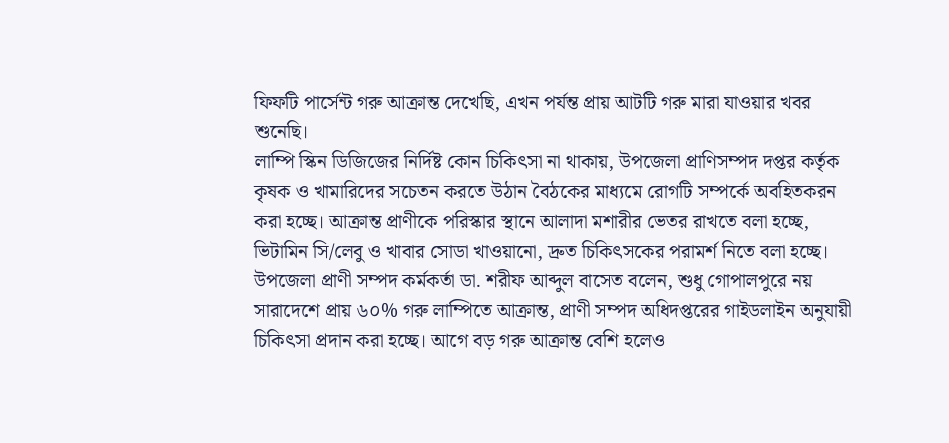ফিফটি পার্সেন্ট গরু আক্রান্ত দেখেছি, এখন পর্যন্ত প্রায় আটটি গরু মারা যাওয়ার খবর শুনেছি।
লাম্পি স্কিন ডিজিজের নির্দিষ্ট কোন চিকিৎসা না থাকায়, উপজেলা প্রাণিসম্পদ দপ্তর কর্তৃক কৃষক ও খামারিদের সচেতন করতে উঠান বৈঠকের মাধ্যমে রোগটি সম্পর্কে অবহিতকরন করা হচ্ছে। আক্রান্ত প্রাণীকে পরিস্কার স্থানে আলাদা মশারীর ভেতর রাখতে বলা হচ্ছে, ভিটামিন সি/লেবু ও খাবার সোডা খাওয়ানো, দ্রুত চিকিৎসকের পরামর্শ নিতে বলা হচ্ছে।
উপজেলা প্রাণী সম্পদ কর্মকর্তা ডা. শরীফ আব্দুল বাসেত বলেন, শুধু গোপালপুরে নয় সারাদেশে প্রায় ৬০% গরু লাম্পিতে আক্রান্ত, প্রাণী সম্পদ অধিদপ্তরের গাইডলাইন অনুযায়ী চিকিৎসা প্রদান করা হচ্ছে। আগে বড় গরু আক্রান্ত বেশি হলেও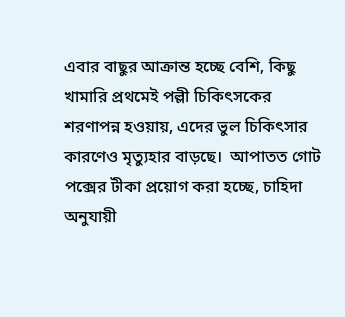এবার বাছুর আক্রান্ত হচ্ছে বেশি, কিছু খামারি প্রথমেই পল্লী চিকিৎসকের শরণাপন্ন হওয়ায়, এদের ভুল চিকিৎসার কারণেও মৃত্যুহার বাড়ছে।  আপাতত গোট পক্সের টীকা প্রয়োগ করা হচ্ছে, চাহিদা অনুযায়ী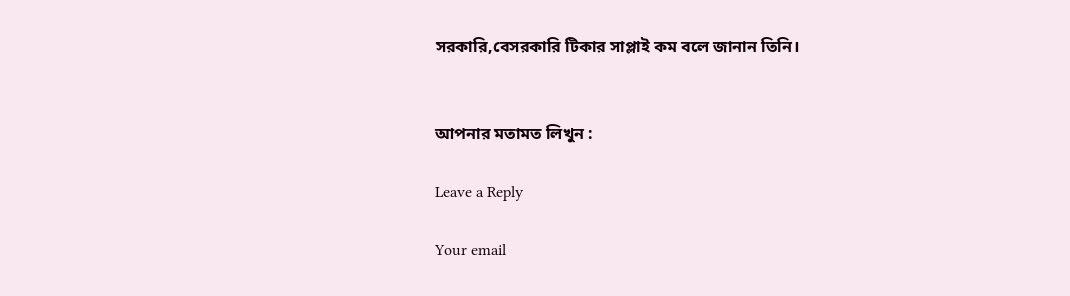সরকারি,বেসরকারি টিকার সাপ্লাই কম বলে জানান তিনি।


আপনার মতামত লিখুন :

Leave a Reply

Your email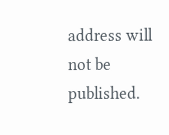address will not be published.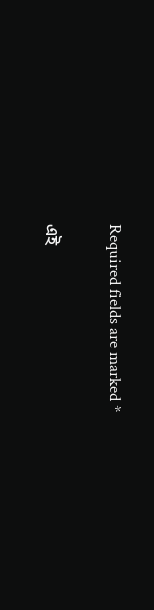Required fields are marked *

এই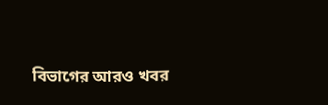বিভাগের আরও খবর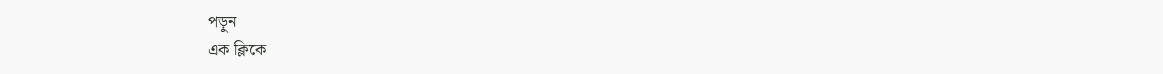পড়ুন
এক ক্লিকে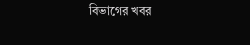বিভাগের খবর